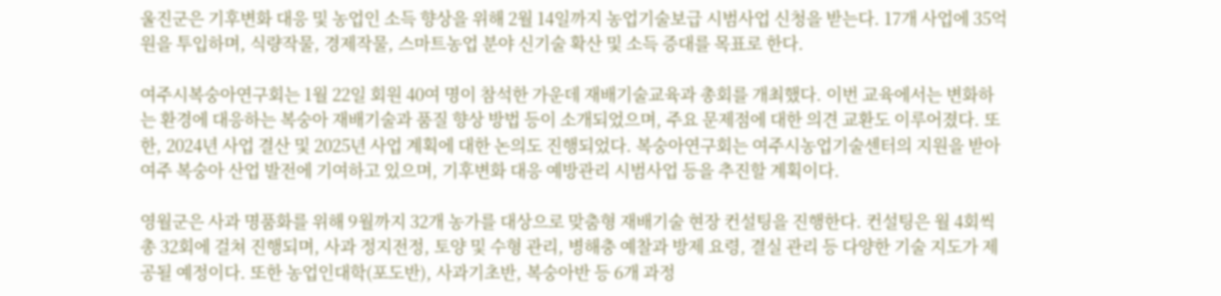울진군은 기후변화 대응 및 농업인 소득 향상을 위해 2월 14일까지 농업기술보급 시범사업 신청을 받는다. 17개 사업에 35억 원을 투입하며, 식량작물, 경제작물, 스마트농업 분야 신기술 확산 및 소득 증대를 목표로 한다.

여주시복숭아연구회는 1월 22일 회원 40여 명이 참석한 가운데 재배기술교육과 총회를 개최했다. 이번 교육에서는 변화하는 환경에 대응하는 복숭아 재배기술과 품질 향상 방법 등이 소개되었으며, 주요 문제점에 대한 의견 교환도 이루어졌다. 또한, 2024년 사업 결산 및 2025년 사업 계획에 대한 논의도 진행되었다. 복숭아연구회는 여주시농업기술센터의 지원을 받아 여주 복숭아 산업 발전에 기여하고 있으며, 기후변화 대응 예방관리 시범사업 등을 추진할 계획이다.

영월군은 사과 명품화를 위해 9월까지 32개 농가를 대상으로 맞춤형 재배기술 현장 컨설팅을 진행한다. 컨설팅은 월 4회씩 총 32회에 걸쳐 진행되며, 사과 정지전정, 토양 및 수형 관리, 병해충 예찰과 방제 요령, 결실 관리 등 다양한 기술 지도가 제공될 예정이다. 또한 농업인대학(포도반), 사과기초반, 복숭아반 등 6개 과정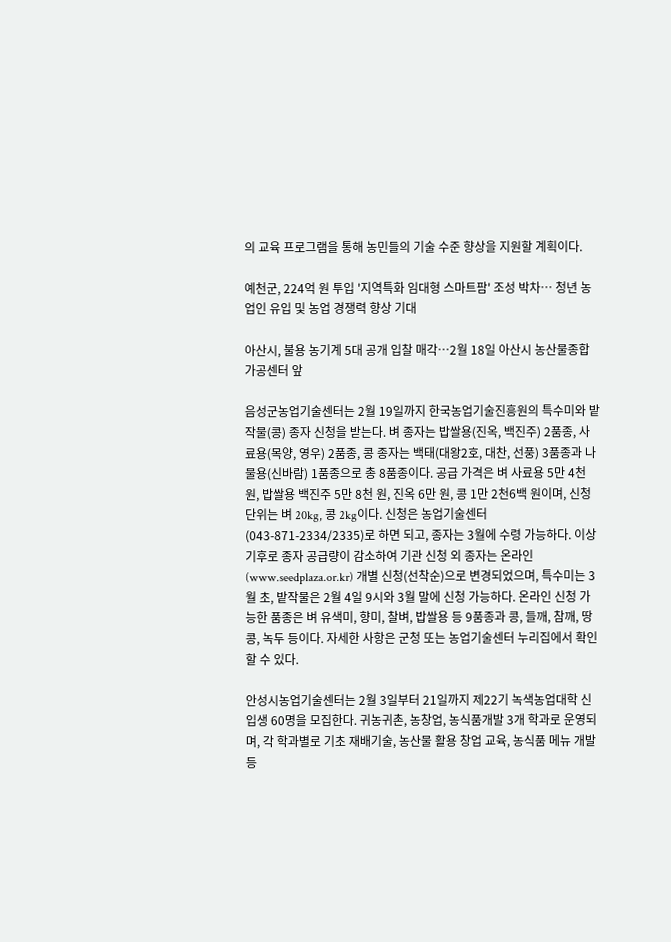의 교육 프로그램을 통해 농민들의 기술 수준 향상을 지원할 계획이다.

예천군, 224억 원 투입 '지역특화 임대형 스마트팜' 조성 박차… 청년 농업인 유입 및 농업 경쟁력 향상 기대

아산시, 불용 농기계 5대 공개 입찰 매각…2월 18일 아산시 농산물종합가공센터 앞

음성군농업기술센터는 2월 19일까지 한국농업기술진흥원의 특수미와 밭작물(콩) 종자 신청을 받는다. 벼 종자는 밥쌀용(진옥, 백진주) 2품종, 사료용(목양, 영우) 2품종, 콩 종자는 백태(대왕2호, 대찬, 선풍) 3품종과 나물용(신바람) 1품종으로 총 8품종이다. 공급 가격은 벼 사료용 5만 4천 원, 밥쌀용 백진주 5만 8천 원, 진옥 6만 원, 콩 1만 2천6백 원이며, 신청 단위는 벼 20kg, 콩 2kg이다. 신청은 농업기술센터(043-871-2334/2335)로 하면 되고, 종자는 3월에 수령 가능하다. 이상기후로 종자 공급량이 감소하여 기관 신청 외 종자는 온라인(www.seedplaza.or.kr) 개별 신청(선착순)으로 변경되었으며, 특수미는 3월 초, 밭작물은 2월 4일 9시와 3월 말에 신청 가능하다. 온라인 신청 가능한 품종은 벼 유색미, 향미, 찰벼, 밥쌀용 등 9품종과 콩, 들깨, 참깨, 땅콩, 녹두 등이다. 자세한 사항은 군청 또는 농업기술센터 누리집에서 확인할 수 있다.

안성시농업기술센터는 2월 3일부터 21일까지 제22기 녹색농업대학 신입생 60명을 모집한다. 귀농귀촌, 농창업, 농식품개발 3개 학과로 운영되며, 각 학과별로 기초 재배기술, 농산물 활용 창업 교육, 농식품 메뉴 개발 등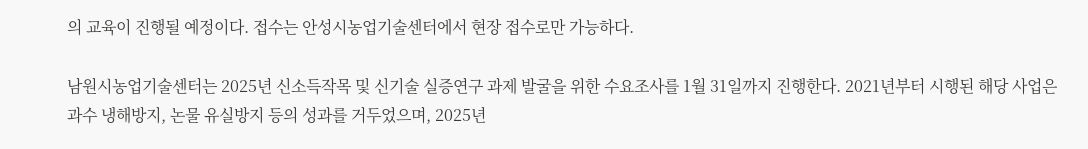의 교육이 진행될 예정이다. 접수는 안성시농업기술센터에서 현장 접수로만 가능하다.

남원시농업기술센터는 2025년 신소득작목 및 신기술 실증연구 과제 발굴을 위한 수요조사를 1월 31일까지 진행한다. 2021년부터 시행된 해당 사업은 과수 냉해방지, 논물 유실방지 등의 성과를 거두었으며, 2025년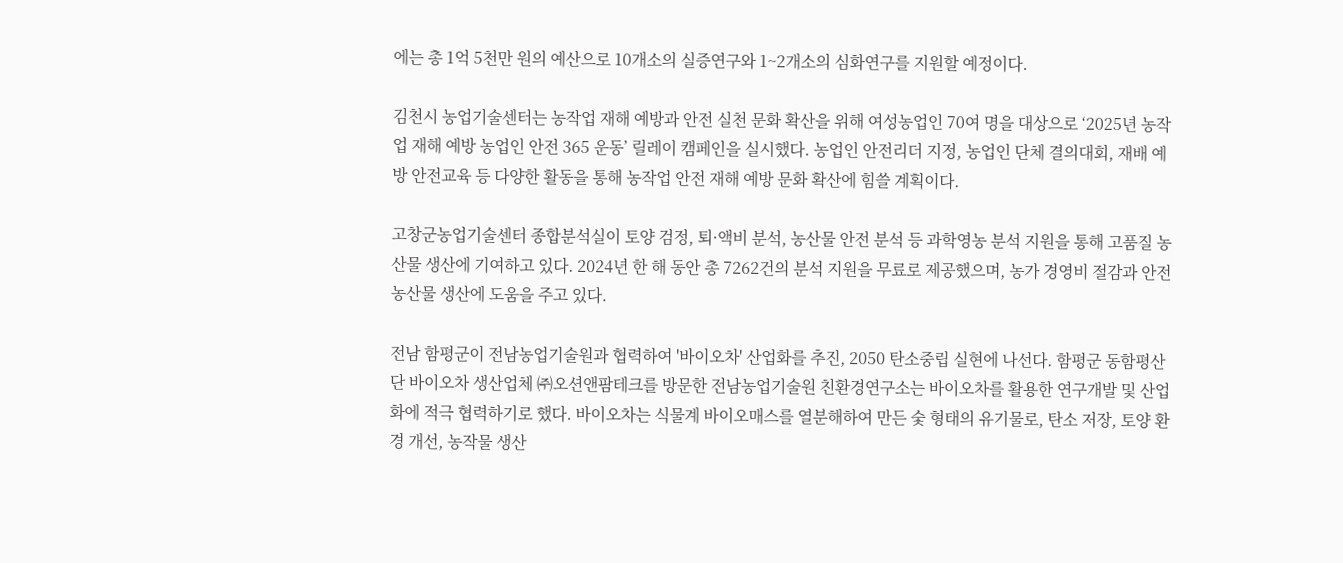에는 총 1억 5천만 원의 예산으로 10개소의 실증연구와 1~2개소의 심화연구를 지원할 예정이다.

김천시 농업기술센터는 농작업 재해 예방과 안전 실천 문화 확산을 위해 여성농업인 70여 명을 대상으로 ‘2025년 농작업 재해 예방 농업인 안전 365 운동’ 릴레이 캠페인을 실시했다. 농업인 안전리더 지정, 농업인 단체 결의대회, 재배 예방 안전교육 등 다양한 활동을 통해 농작업 안전 재해 예방 문화 확산에 힘쓸 계획이다.

고창군농업기술센터 종합분석실이 토양 검정, 퇴·액비 분석, 농산물 안전 분석 등 과학영농 분석 지원을 통해 고품질 농산물 생산에 기여하고 있다. 2024년 한 해 동안 총 7262건의 분석 지원을 무료로 제공했으며, 농가 경영비 절감과 안전 농산물 생산에 도움을 주고 있다.

전남 함평군이 전남농업기술원과 협력하여 '바이오차' 산업화를 추진, 2050 탄소중립 실현에 나선다. 함평군 동함평산단 바이오차 생산업체 ㈜오션앤팜테크를 방문한 전남농업기술원 친환경연구소는 바이오차를 활용한 연구개발 및 산업화에 적극 협력하기로 했다. 바이오차는 식물계 바이오매스를 열분해하여 만든 숯 형태의 유기물로, 탄소 저장, 토양 환경 개선, 농작물 생산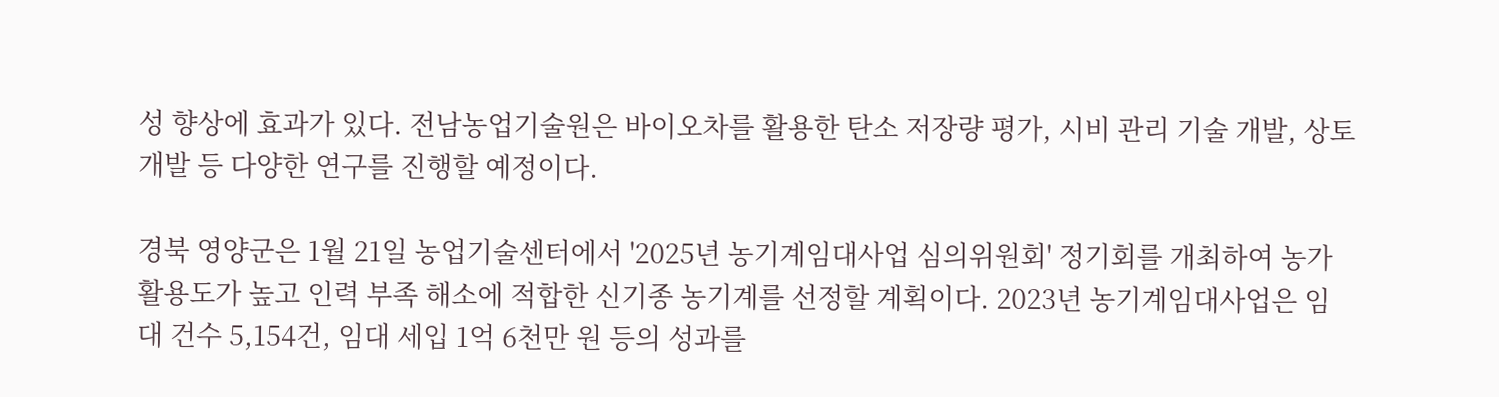성 향상에 효과가 있다. 전남농업기술원은 바이오차를 활용한 탄소 저장량 평가, 시비 관리 기술 개발, 상토 개발 등 다양한 연구를 진행할 예정이다.

경북 영양군은 1월 21일 농업기술센터에서 '2025년 농기계임대사업 심의위원회' 정기회를 개최하여 농가 활용도가 높고 인력 부족 해소에 적합한 신기종 농기계를 선정할 계획이다. 2023년 농기계임대사업은 임대 건수 5,154건, 임대 세입 1억 6천만 원 등의 성과를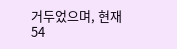거두었으며, 현재 54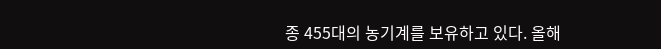종 455대의 농기계를 보유하고 있다. 올해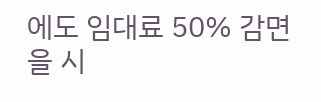에도 임대료 50% 감면을 시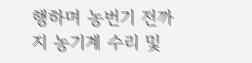행하며 농번기 전까지 농기계 수리 및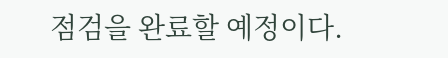점검을 완료할 예정이다.